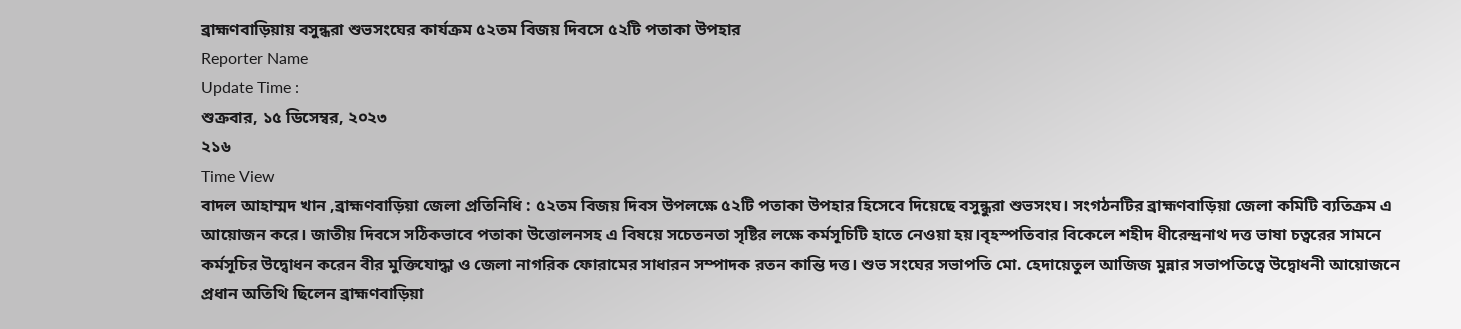ব্রাহ্মণবাড়িয়ায় বসুন্ধরা শুভসংঘের কার্যক্রম ৫২তম বিজয় দিবসে ৫২টি পতাকা উপহার
Reporter Name
Update Time :
শুক্রবার, ১৫ ডিসেম্বর, ২০২৩
২১৬
Time View
বাদল আহাম্মদ খান ,ব্রাহ্মণবাড়িয়া জেলা প্রতিনিধি : ৫২তম বিজয় দিবস উপলক্ষে ৫২টি পতাকা উপহার হিসেবে দিয়েছে বসুন্ধুরা শুভসংঘ। সংগঠনটির ব্রাহ্মণবাড়িয়া জেলা কমিটি ব্যতিক্রম এ আয়োজন করে। জাতীয় দিবসে সঠিকভাবে পতাকা উত্তোলনসহ এ বিষয়ে সচেতনতা সৃষ্টির লক্ষে কর্মসূচিটি হাতে নেওয়া হয়।বৃহস্পতিবার বিকেলে শহীদ ধীরেন্দ্রনাথ দত্ত ভাষা চত্বরের সামনে কর্মসূচির উদ্বোধন করেন বীর মুক্তিযোদ্ধা ও জেলা নাগরিক ফোরামের সাধারন সম্পাদক রতন কান্তি দত্ত। শুভ সংঘের সভাপতি মো. হেদায়েতুল আজিজ মুন্নার সভাপতিত্বে উদ্বোধনী আয়োজনে প্রধান অতিথি ছিলেন ব্রাহ্মণবাড়িয়া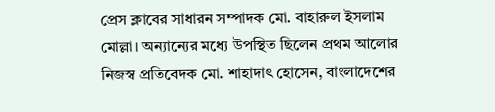প্রেস ক্লাবের সাধারন সম্পাদক মো. বাহারুল ইসলাম মোল্লা। অন্যান্যের মধ্যে উপস্থিত ছিলেন প্রথম আলোর নিজস্ব প্রতিবেদক মো. শাহাদাৎ হোসেন, বাংলাদেশের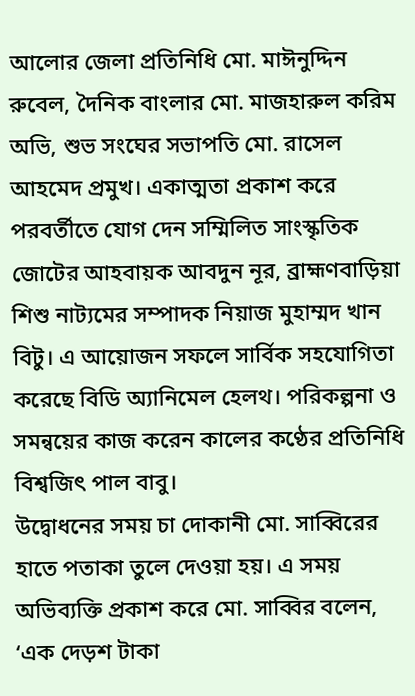আলোর জেলা প্রতিনিধি মো. মাঈনুদ্দিন রুবেল, দৈনিক বাংলার মো. মাজহারুল করিম অভি, শুভ সংঘের সভাপতি মো. রাসেল আহমেদ প্রমুখ। একাত্মতা প্রকাশ করে পরবর্তীতে যোগ দেন সম্মিলিত সাংস্কৃতিক জোটের আহবায়ক আবদুন নূর, ব্রাহ্মণবাড়িয়া শিশু নাট্যমের সম্পাদক নিয়াজ মুহাম্মদ খান বিটু। এ আয়োজন সফলে সার্বিক সহযোগিতা করেছে বিডি অ্যানিমেল হেলথ। পরিকল্পনা ও সমন্বয়ের কাজ করেন কালের কণ্ঠের প্রতিনিধি বিশ্বজিৎ পাল বাবু।
উদ্বোধনের সময় চা দোকানী মো. সাব্বিরের হাতে পতাকা তুলে দেওয়া হয়। এ সময় অভিব্যক্তি প্রকাশ করে মো. সাব্বির বলেন, ‘এক দেড়শ টাকা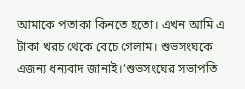আমাকে পতাকা কিনতে হতো। এখন আমি এ টাকা খরচ থেকে বেচে গেলাম। শুভসংঘকে এজন্য ধন্যবাদ জানাই।’শুভসংঘের সভাপতি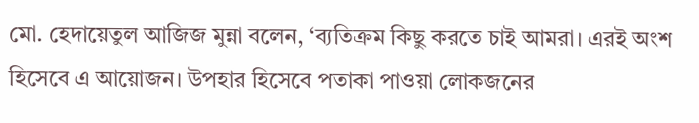মো. হেদায়েতুল আজিজ মুন্না বলেন, ‘ব্যতিক্রম কিছু করতে চাই আমরা। এরই অংশ হিসেবে এ আয়োজন। উপহার হিসেবে পতাকা পাওয়া লোকজনের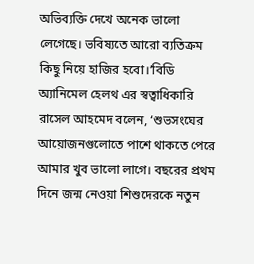অভিব্যক্তি দেখে অনেক ভালো লেগেছে। ভবিষ্যতে আরো ব্যতিক্রম কিছু নিয়ে হাজির হবো।’বিডি অ্যানিমেল হেলথ এর স্বত্বাধিকারি রাসেল আহমেদ বলেন, ‘শুভসংঘের আয়োজনগুলোতে পাশে থাকতে পেরে আমার খুব ভালো লাগে। বছরের প্রথম দিনে জন্ম নেওয়া শিশুদেরকে নতুন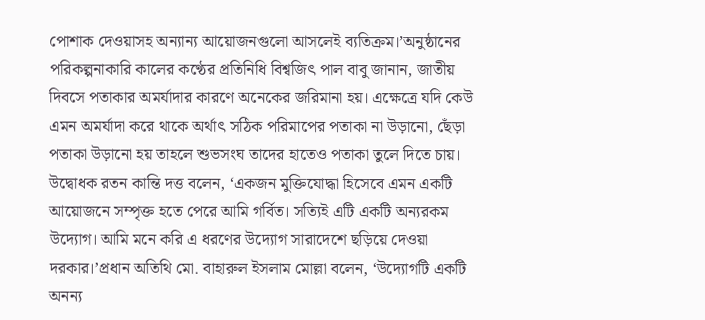পোশাক দেওয়াসহ অন্যান্য আয়োজনগুলো আসলেই ব্যতিক্রম।’অনুষ্ঠানের পরিকল্পনাকারি কালের কণ্ঠের প্রতিনিধি বিশ্বজিৎ পাল বাবু জানান, জাতীয় দিবসে পতাকার অমর্যাদার কারণে অনেকের জরিমানা হয়। এক্ষেত্রে যদি কেউ এমন অমর্যাদা করে থাকে অর্থাৎ সঠিক পরিমাপের পতাকা না উড়ানো, ছেঁড়া পতাকা উড়ানো হয় তাহলে শুভসংঘ তাদের হাতেও পতাকা তুলে দিতে চায়।
উদ্বোধক রতন কান্তি দত্ত বলেন, ‘একজন মুক্তিযোদ্ধা হিসেবে এমন একটি আয়োজনে সম্পৃক্ত হতে পেরে আমি গর্বিত। সত্যিই এটি একটি অন্যরকম উদ্যোগ। আমি মনে করি এ ধরণের উদ্যোগ সারাদেশে ছড়িয়ে দেওয়া দরকার।’প্রধান অতিথি মো. বাহারুল ইসলাম মোল্লা বলেন, ‘উদ্যোগটি একটি অনন্য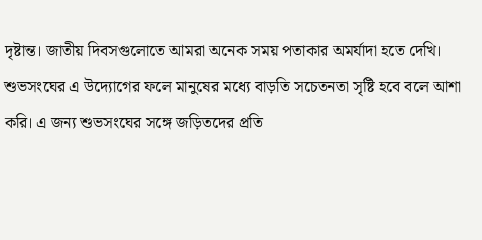দৃষ্টান্ত। জাতীয় দিবসগুলোতে আমরা অনেক সময় পতাকার অমর্যাদা হতে দেখি। শুভসংঘের এ উদ্যোগের ফলে মানুষের মধ্যে বাড়তি সচেতনতা সৃষ্টি হবে বলে আশা করি। এ জন্য শুভসংঘের সঙ্গে জড়িতদের প্রতি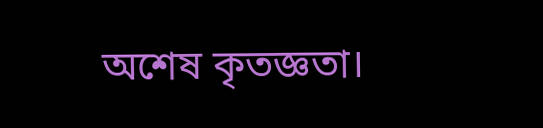অশেষ কৃতজ্ঞতা।